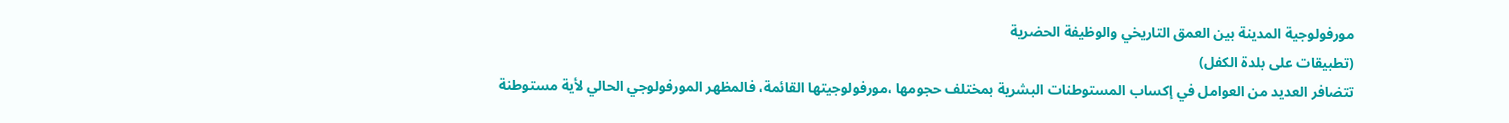مورفولوجية المدينة بين العمق التاريخي والوظيفة الحضرية
(تطبيقات على بلدة الكفل)
تتضافر العديد من العوامل في إكساب المستوطنات البشرية بمختلف حجومها ،مورفولوجيتها القائمة، فالمظهر المورفولوجي الحالي لأية مستوطنة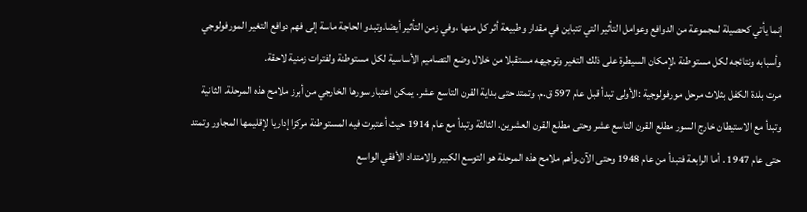إنما يأتي كحصيلة لمجموعة من الدوافع وعوامل التأثير التي تتباين في مقدار وطبيعة أثر كل منها ،وفي زمن التأثير أيضا.وتبدو الحاجة ماسة إلى فهم دوافع التغير المورفولوجي وأسبابه ونتائجه لكل مستوطنة ،لإمكان السيطرة على ذلك التغير وتوجيهه مستقبلا من خلال وضع التصاميم الأساسية لكل مستوطنة ولفترات زمنية لاحقة.
مرت بلدة الكفل بثلاث مرحل مورفولوجية :الأولى تبدأ قبل عام 597 ق.م. وتمتد حتى بداية القرن التاسع عشر. يمكن اعتبار سورها الخارجي من أبرز ملامح هذه المرحلة. الثانية وتبدأ مع الاستيطان خارج السور مطلع القرن التاسع عشر وحتى مطلع القرن العشرين. الثالثة وتبدأ مع عام 1914 حيث أعتبرت فيه المستوطنة مركزا إداريا لإقليمها المجاور وتمتد حتى عام 1947 . أما الرابعة فتبدأ من عام 1948 وحتى الآن.وأهم ملامح هذه المرحلة هو التوسع الكبير والامتداد الأفقي الواسع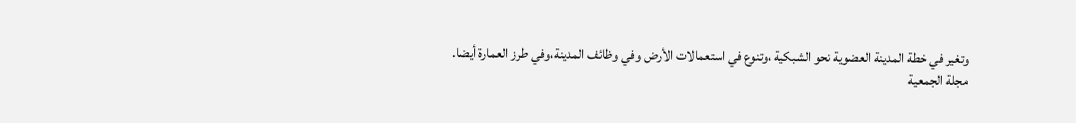وتغير في خطة المدينة العضوية نحو الشبكية ،وتنوع في استعمالات الأرض وفي وظائف المدينة،وفي طرز العمارة أيضا.
مجلة الجمعية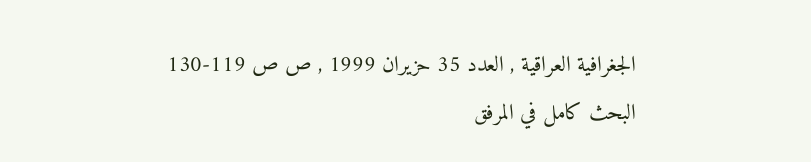الجغرافية العراقية , العدد 35 حزيران 1999 , ص ص 119-130
البحث كامل في المرفق